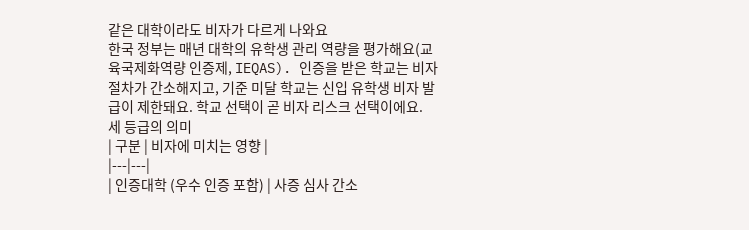같은 대학이라도 비자가 다르게 나와요
한국 정부는 매년 대학의 유학생 관리 역량을 평가해요(교육국제화역량 인증제, IEQAS). 인증을 받은 학교는 비자 절차가 간소해지고, 기준 미달 학교는 신입 유학생 비자 발급이 제한돼요. 학교 선택이 곧 비자 리스크 선택이에요.
세 등급의 의미
| 구분 | 비자에 미치는 영향 |
|---|---|
| 인증대학 (우수 인증 포함) | 사증 심사 간소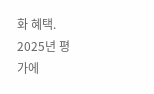화 혜택. 2025년 평가에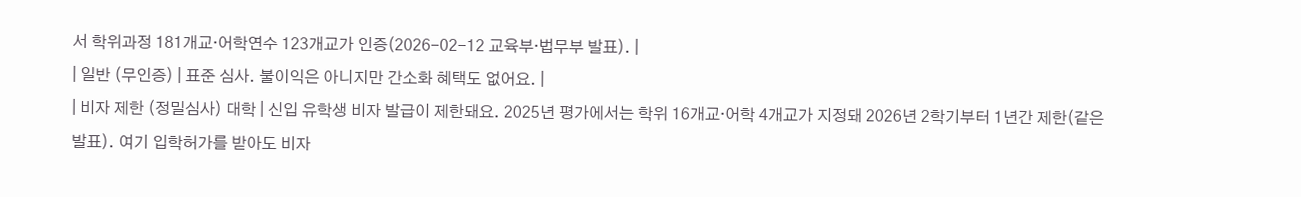서 학위과정 181개교·어학연수 123개교가 인증(2026-02-12 교육부·법무부 발표). |
| 일반 (무인증) | 표준 심사. 불이익은 아니지만 간소화 혜택도 없어요. |
| 비자 제한 (정밀심사) 대학 | 신입 유학생 비자 발급이 제한돼요. 2025년 평가에서는 학위 16개교·어학 4개교가 지정돼 2026년 2학기부터 1년간 제한(같은 발표). 여기 입학허가를 받아도 비자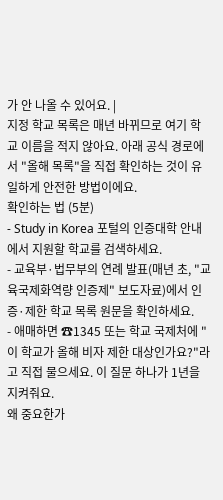가 안 나올 수 있어요. |
지정 학교 목록은 매년 바뀌므로 여기 학교 이름을 적지 않아요. 아래 공식 경로에서 "올해 목록"을 직접 확인하는 것이 유일하게 안전한 방법이에요.
확인하는 법 (5분)
- Study in Korea 포털의 인증대학 안내에서 지원할 학교를 검색하세요.
- 교육부·법무부의 연례 발표(매년 초, "교육국제화역량 인증제" 보도자료)에서 인증·제한 학교 목록 원문을 확인하세요.
- 애매하면 ☎1345 또는 학교 국제처에 "이 학교가 올해 비자 제한 대상인가요?"라고 직접 물으세요. 이 질문 하나가 1년을 지켜줘요.
왜 중요한가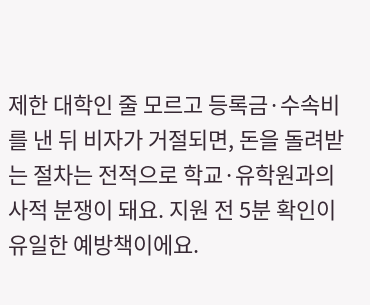제한 대학인 줄 모르고 등록금·수속비를 낸 뒤 비자가 거절되면, 돈을 돌려받는 절차는 전적으로 학교·유학원과의 사적 분쟁이 돼요. 지원 전 5분 확인이 유일한 예방책이에요.